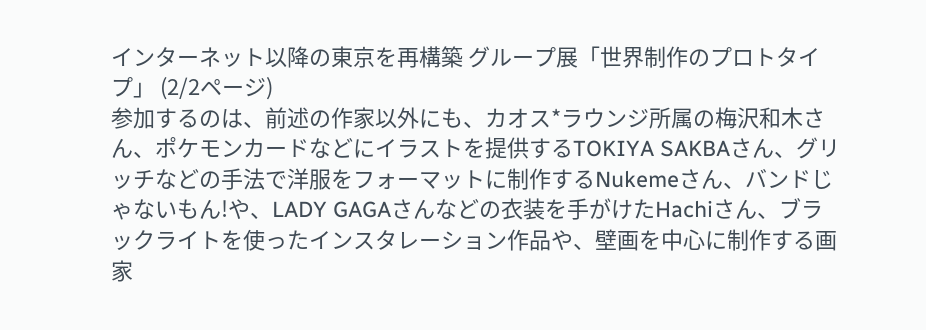インターネット以降の東京を再構築 グループ展「世界制作のプロトタイプ」 (2/2ページ)
参加するのは、前述の作家以外にも、カオス*ラウンジ所属の梅沢和木さん、ポケモンカードなどにイラストを提供するTOKIYA SAKBAさん、グリッチなどの手法で洋服をフォーマットに制作するNukemeさん、バンドじゃないもん!や、LADY GAGAさんなどの衣装を手がけたHachiさん、ブラックライトを使ったインスタレーション作品や、壁画を中心に制作する画家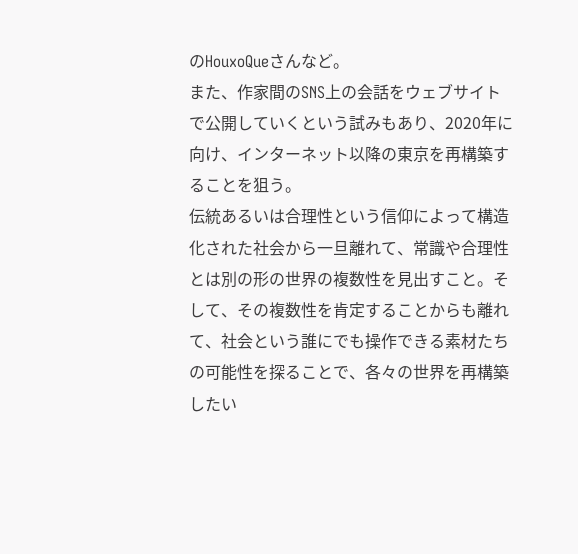のHouxoQueさんなど。
また、作家間のSNS上の会話をウェブサイトで公開していくという試みもあり、2020年に向け、インターネット以降の東京を再構築することを狙う。
伝統あるいは合理性という信仰によって構造化された社会から一旦離れて、常識や合理性とは別の形の世界の複数性を見出すこと。そして、その複数性を肯定することからも離れて、社会という誰にでも操作できる素材たちの可能性を探ることで、各々の世界を再構築したい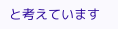と考えています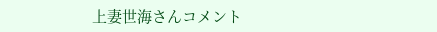上妻世海さんコメント